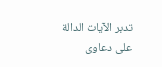تدبر الآيات الدالة على دعاوى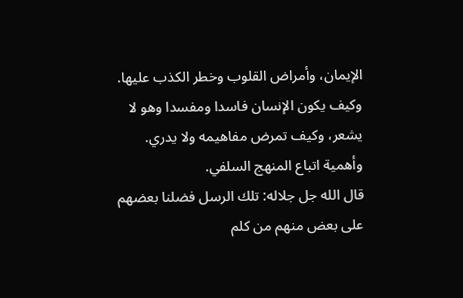الإيمان، وأمراض القلوب وخطر الكذب عليها. وكيف يكون الإنسان فاسدا ومفسدا وهو لا يشعر، وكيف تمرض مفاهيمه ولا يدري. وأهمية اتباع المنهج السلفي.
قال الله جل جلاله: تلك الرسل فضلنا بعضهم على بعض منهم من كلم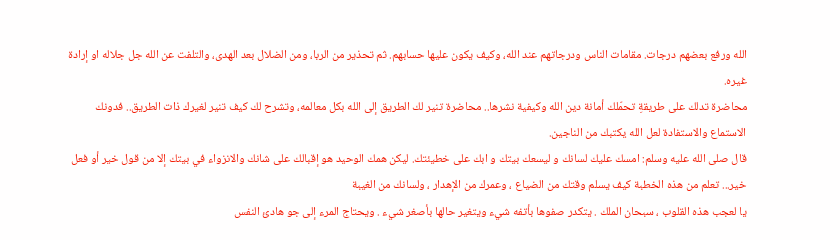الله ورفع بعضهم درجات. مقامات الناس ودرجاتهم عند الله، وكيف يكون عليها حسابهم. ثم تحذير من الربا، ومن الضلال بعد الهدى، والتلفت عن الله جل جلاله او إرادة غيره.
محاضرة تدلك على طريقةِ تحمّلك أمانة دين الله وكيفية نشرها.. محاضرة تنير لك الطريق إلى الله بكل معالمه، وتشرح لك كيف تنير لغيرك ذات الطريق.. فدونك الاستماع والاستفادة لعل الله يكتبك من الناجين.
قال صلى الله عليه وسلم: امسك عليك لسانك و ليسعك بيتك و ابك على خطيئتك. ليكن همك الوحيد هو إقبالك على شانك والانزواء في بيتك إلا من قول خير أو فعل خير... تعلم من هذه الخطبة كيف يسلم وقتك من الضياع ، وعمرك من الإهدار ، ولسانك من الغيبة
يا لعجب هذه القلوب ، سبحان الملك . يتكدر صفوها بأتفه شيء ويتغير حالها بأصغر شيء . ويحتاج المرء إلى جو هادئ النفس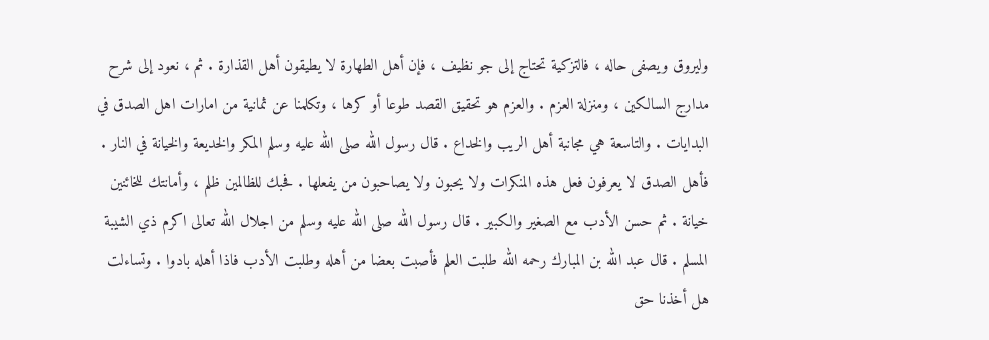وليروق ويصفى حاله ، فالتزكية تحتاج إلى جو نظيف ، فإن أهل الطهارة لا يطيقون أهل القذارة . ثم ، نعود إلى شرح مدارج السالكين ، ومنزلة العزم . والعزم هو تحقيق القصد طوعا أو كرها ، وتكلمنا عن ثمانية من امارات اهل الصدق في البدايات . والتاسعة هي مجانبة أهل الريب والخداع . قال رسول الله صلى الله عليه وسلم المكر والخديعة والخيانة في النار . فأهل الصدق لا يعرفون فعل هذه المنكرات ولا يحبون ولا يصاحبون من يفعلها . فحبك للظالمين ظلم ، وأمانتك للخائنين خيانة . ثم حسن الأدب مع الصغير والكبير . قال رسول الله صلى الله عليه وسلم من اجلال الله تعالى اكرم ذي الشيبة المسلم . قال عبد الله بن المبارك رحمه الله طلبت العلم فأصبت بعضا من أهله وطلبت الأدب فاذا أهله بادوا . وتساءلت هل أخذنا حق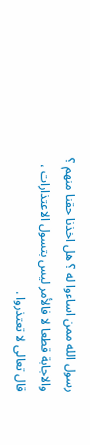رسول الله ممن اساءوا له ؟ هل اخذنا حقنا منهم ؟ والاجابة قطعا لا فالأمر ليس بتسول الاعتذارات ، قال تعالى لا تعتذروا .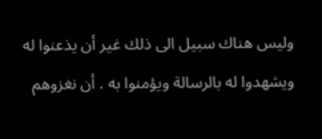وليس هناك سبيل الى ذلك غير أن يذعنوا له ويشهدوا له بالرسالة ويؤمنوا به . أن نغزوهم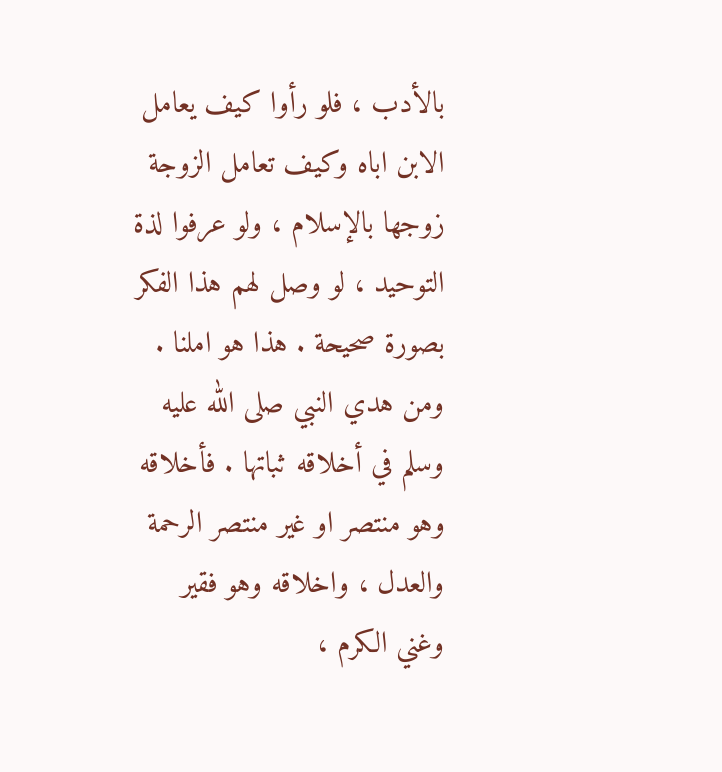بالأدب ، فلو رأوا كيف يعامل الابن اباه وكيف تعامل الزوجة زوجها بالإسلام ، ولو عرفوا لذة التوحيد ، لو وصل لهم هذا الفكر بصورة صحيحة . هذا هو املنا . ومن هدي النبي صلى الله عليه وسلم في أخلاقه ثباتها . فأخلاقه وهو منتصر او غير منتصر الرحمة والعدل ، واخلاقه وهو فقير وغني الكرم ،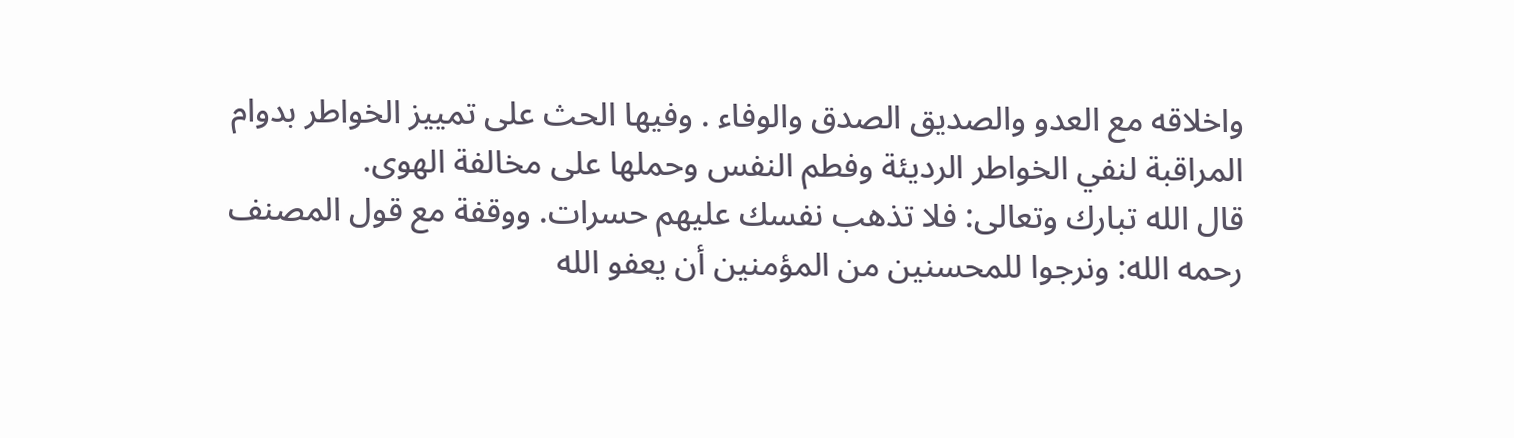واخلاقه مع العدو والصديق الصدق والوفاء . وفيها الحث على تمييز الخواطر بدوام المراقبة لنفي الخواطر الرديئة وفطم النفس وحملها على مخالفة الهوى.
قال الله تبارك وتعالى: فلا تذهب نفسك عليهم حسرات. ووقفة مع قول المصنف رحمه الله: ونرجوا للمحسنين من المؤمنين أن يعفو الله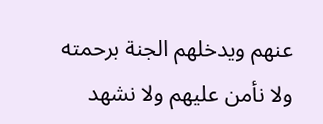عنهم ويدخلهم الجنة برحمته ولا نأمن عليهم ولا نشهد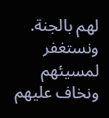لهم بالجنة. ونستغفر لمسيئهم ونخاف عليهم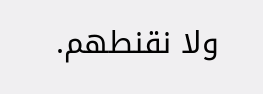ولا نقنطهم.